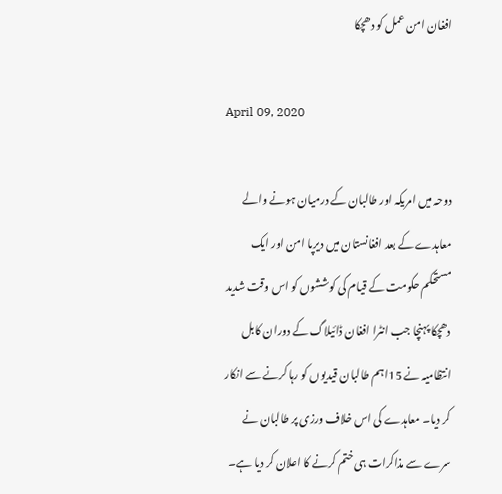افغان امن عمل کو دھچکا

April 09, 2020

دوحہ میں امریکہ اور طالبان کے درمیان ہونے والے معاہدے کے بعد افغانستان میں دیرپا امن اور ایک مستحکم حکومت کے قیام کی کوششوں کو اس وقت شدید دھچکا پہنچا جب انٹرا افغان ڈائیلاگ کے دوران کابل انتظامیہ نے 15اہم طالبان قیدیوں کو رہا کرنے سے انکار کر دیا۔ معاہدے کی اس خلاف ورزی پر طالبان نے سرے سے مذاکرات ہی ختم کرنے کا اعلان کر دیا ہے۔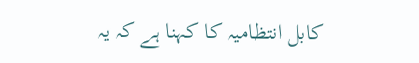کابل انتظامیہ کا کہنا ہے کہ یہ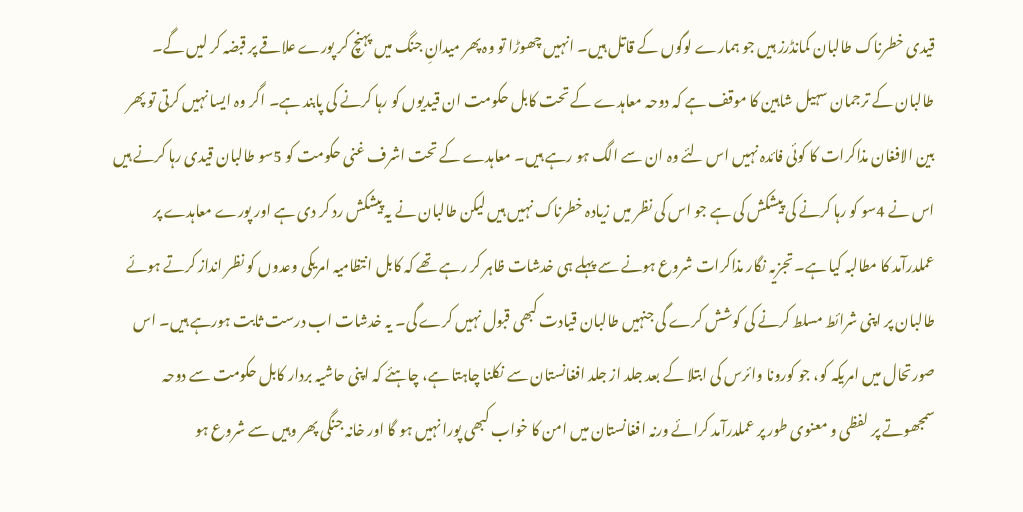قیدی خطرناک طالبان کمانڈرز ہیں جو ہمارے لوگوں کے قاتل ہیں۔ انہیں چھوڑا تو وہ پھر میدانِ جنگ میں پہنچ کر پورے علاقے پر قبضہ کر لیں گے۔ طالبان کے ترجمان سہیل شاہین کا موقف ہے کہ دوحہ معاہدے کے تحت کابل حکومت ان قیدیوں کو رہا کرنے کی پابند ہے۔ اگر وہ ایسا نہیں کرتی تو پھر بین الافغان مذاکرات کا کوئی فائدہ نہیں اس لئے وہ ان سے الگ ہو رہے ہیں۔ معاہدے کے تحت اشرف غنی حکومت کو 5سو طالبان قیدی رہا کرنے ہیں اس نے 4سو کو رہا کرنے کی پیشکش کی ہے جو اس کی نظر میں زیادہ خطرناک نہیں ہیں لیکن طالبان نے یہ پیشکش رد کر دی ہے اور پورے معاہدے پر عملدرآمد کا مطالبہ کیا ہے۔ تجزیہ نگار مذاکرات شروع ہونے سے پہلے ہی خدشات ظاہر کر رہے تھے کہ کابل انتظامیہ امریکی وعدوں کو نظر انداز کرتے ہوئے طالبان پر اپنی شرائط مسلط کرنے کی کوشش کرے گی جنہیں طالبان قیادت کبھی قبول نہیں کرے گی۔ یہ خدشات اب درست ثابت ہورہے ہیں۔ اس صورتحال میں امریکہ کو، جو کورونا وائرس کی ابتلا کے بعد جلد از جلد افغانستان سے نکلنا چاہتا ہے، چاہئے کہ اپنی حاشیہ بردار کابل حکومت سے دوحہ سمجھوتے پر لفظی و معنوی طور پر عملدرآمد کرائے ورنہ افغانستان میں امن کا خواب کبھی پورا نہیں ہو گا اور خانہ جنگی پھر وہیں سے شروع ہو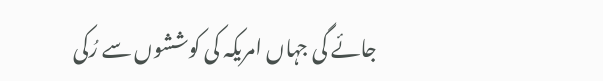جائے گی جہاں امریکہ کی کوششوں سے رُکی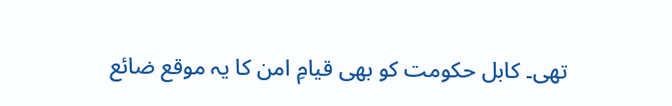تھی۔ کابل حکومت کو بھی قیامِ امن کا یہ موقع ضائع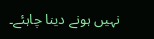نہیں ہونے دینا چاہئے۔